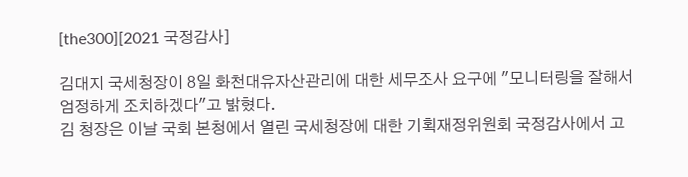[the300][2021 국정감사]

김대지 국세청장이 8일 화천대유자산관리에 대한 세무조사 요구에 "모니터링을 잘해서 엄정하게 조치하겠다"고 밝혔다.
김 청장은 이날 국회 본청에서 열린 국세청장에 대한 기획재정위원회 국정감사에서 고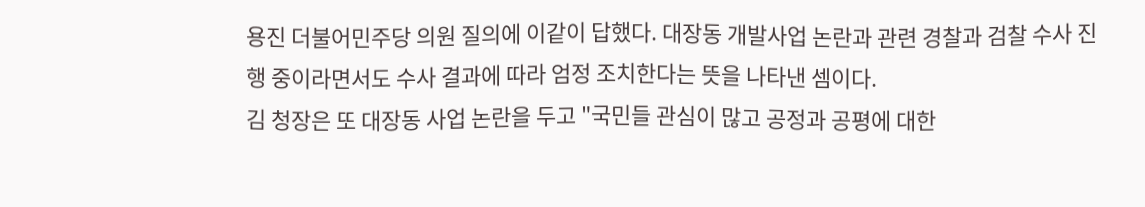용진 더불어민주당 의원 질의에 이같이 답했다. 대장동 개발사업 논란과 관련 경찰과 검찰 수사 진행 중이라면서도 수사 결과에 따라 엄정 조치한다는 뜻을 나타낸 셈이다.
김 청장은 또 대장동 사업 논란을 두고 "국민들 관심이 많고 공정과 공평에 대한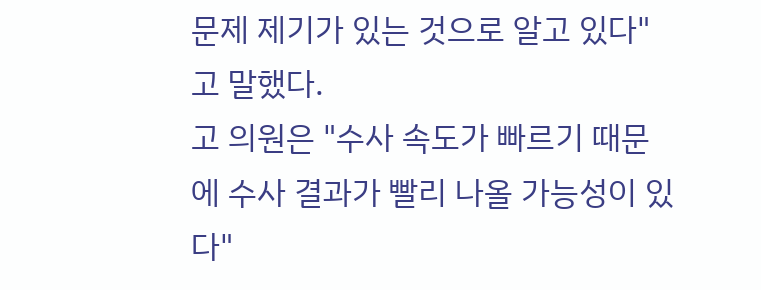문제 제기가 있는 것으로 알고 있다"고 말했다.
고 의원은 "수사 속도가 빠르기 때문에 수사 결과가 빨리 나올 가능성이 있다"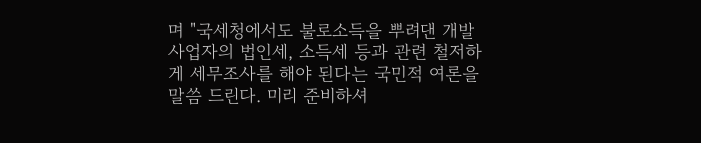며 "국세청에서도 불로소득을 뿌려댄 개발사업자의 법인세, 소득세 등과 관련 철저하게 세무조사를 해야 된다는 국민적 여론을 말씀 드린다. 미리 준비하셔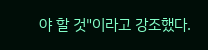야 할 것"이라고 강조했다.